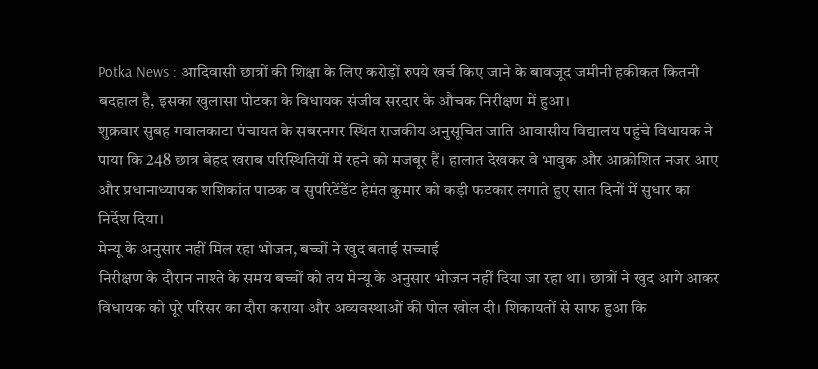Potka News : आदिवासी छात्रों की शिक्षा के लिए करोड़ों रुपये खर्च किए जाने के बावजूद जमीनी हकीकत कितनी बदहाल है, इसका खुलासा पोटका के विधायक संजीव सरदार के औचक निरीक्षण में हुआ।
शुक्रवार सुबह गवालकाटा पंचायत के सबरनगर स्थित राजकीय अनुसूचित जाति आवासीय विद्यालय पहुंचे विधायक ने पाया कि 248 छात्र बेहद खराब परिस्थितियों में रहने को मजबूर हैं। हालात देखकर वे भावुक और आक्रोशित नजर आए और प्रधानाध्यापक शशिकांत पाठक व सुपरिटेंडेंट हेमंत कुमार को कड़ी फटकार लगाते हुए सात दिनों में सुधार का निर्देश दिया।
मेन्यू के अनुसार नहीं मिल रहा भोजन, बच्चों ने खुद बताई सच्चाई
निरीक्षण के दौरान नाश्ते के समय बच्चों को तय मेन्यू के अनुसार भोजन नहीं दिया जा रहा था। छात्रों ने खुद आगे आकर विधायक को पूरे परिसर का दौरा कराया और अव्यवस्थाओं की पोल खोल दी। शिकायतों से साफ हुआ कि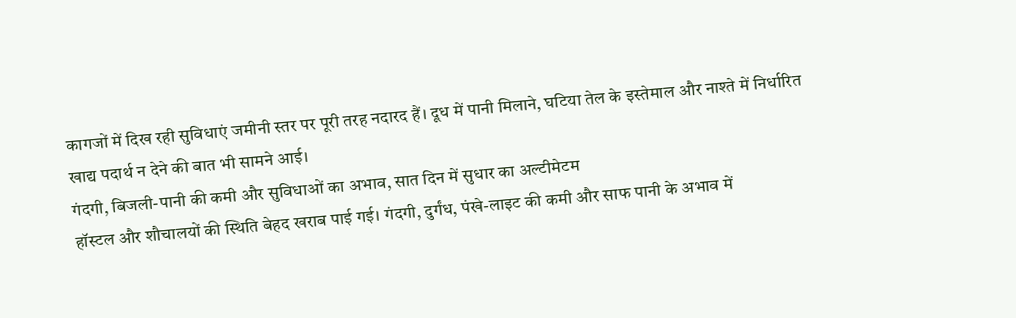कागजों में दिख रही सुविधाएं जमीनी स्तर पर पूरी तरह नदारद हैं। दूध में पानी मिलाने, घटिया तेल के इस्तेमाल और नाश्ते में निर्धारित खाद्य पदार्थ न देने की बात भी सामने आई।
गंदगी, बिजली-पानी की कमी और सुविधाओं का अभाव, सात दिन में सुधार का अल्टीमेटम
हॉस्टल और शौचालयों की स्थिति बेहद खराब पाई गई। गंदगी, दुर्गंध, पंखे-लाइट की कमी और साफ पानी के अभाव में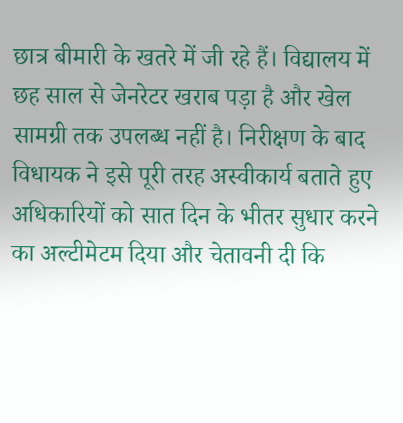छात्र बीमारी के खतरे में जी रहे हैं। विद्यालय में छह साल से जेनरेटर खराब पड़ा है और खेल सामग्री तक उपलब्ध नहीं है। निरीक्षण के बाद विधायक ने इसे पूरी तरह अस्वीकार्य बताते हुए अधिकारियों को सात दिन के भीतर सुधार करने का अल्टीमेटम दिया और चेतावनी दी कि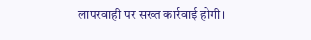लापरवाही पर सख्त कार्रवाई होगी।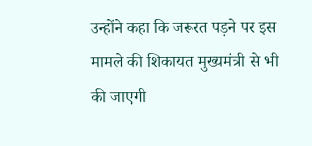उन्होंने कहा कि जरूरत पड़ने पर इस मामले की शिकायत मुख्यमंत्री से भी की जाएगी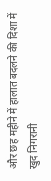और छह महीने में हालात बदलने की दिशा में खुद निगरानी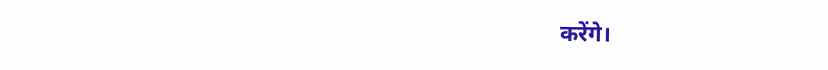करेंगे।